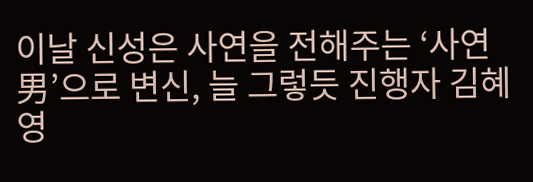이날 신성은 사연을 전해주는 ‘사연男’으로 변신, 늘 그렇듯 진행자 김혜영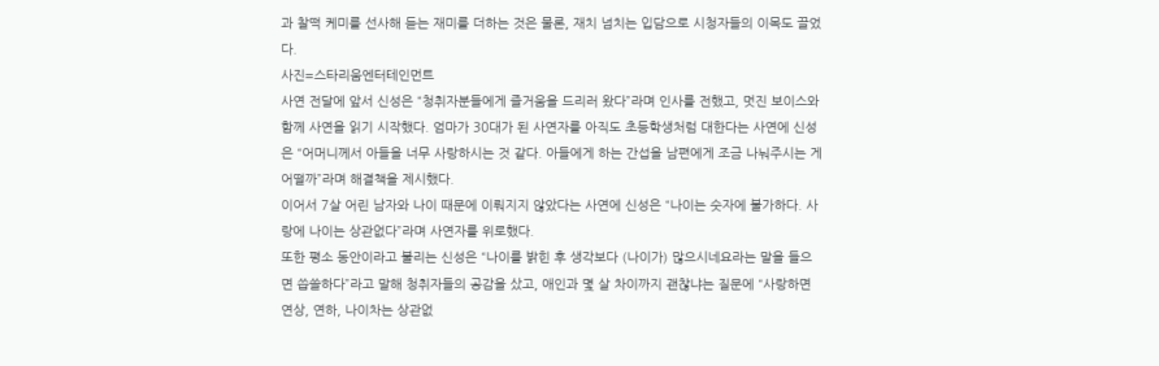과 찰떡 케미를 선사해 듣는 재미를 더하는 것은 물론, 재치 넘치는 입담으로 시청자들의 이목도 끌었다.
사진=스타리움엔터테인먼트
사연 전달에 앞서 신성은 “청취자분들에게 즐거움을 드리러 왔다”라며 인사를 전했고, 멋진 보이스와 함께 사연을 읽기 시작했다. 엄마가 30대가 된 사연자를 아직도 초등학생처럼 대한다는 사연에 신성은 “어머니께서 아들을 너무 사랑하시는 것 같다. 아들에게 하는 간섭을 남편에게 조금 나눠주시는 게 어떨까”라며 해결책을 제시했다.
이어서 7살 어린 남자와 나이 때문에 이뤄지지 않았다는 사연에 신성은 “나이는 숫자에 불가하다. 사랑에 나이는 상관없다”라며 사연자를 위로했다.
또한 평소 동안이라고 불리는 신성은 “나이를 밝힌 후 생각보다 (나이가) 많으시네요라는 말을 들으면 씁쓸하다”라고 말해 청취자들의 공감을 샀고, 애인과 몇 살 차이까지 괜찮냐는 질문에 “사랑하면 연상, 연하, 나이차는 상관없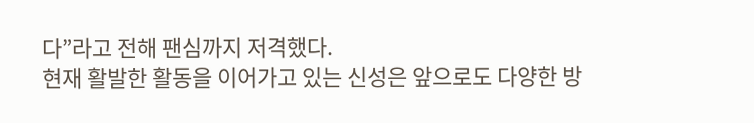다”라고 전해 팬심까지 저격했다.
현재 활발한 활동을 이어가고 있는 신성은 앞으로도 다양한 방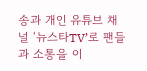송과 개인 유튜브 채널 ‘뉴스타TV’로 팬들과 소통을 이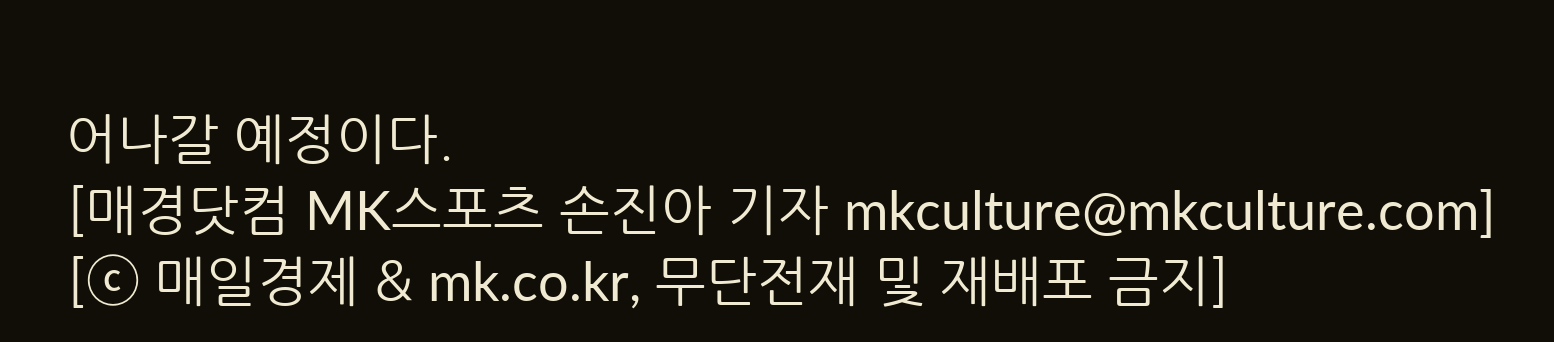어나갈 예정이다.
[매경닷컴 MK스포츠 손진아 기자 mkculture@mkculture.com] [ⓒ 매일경제 & mk.co.kr, 무단전재 및 재배포 금지]